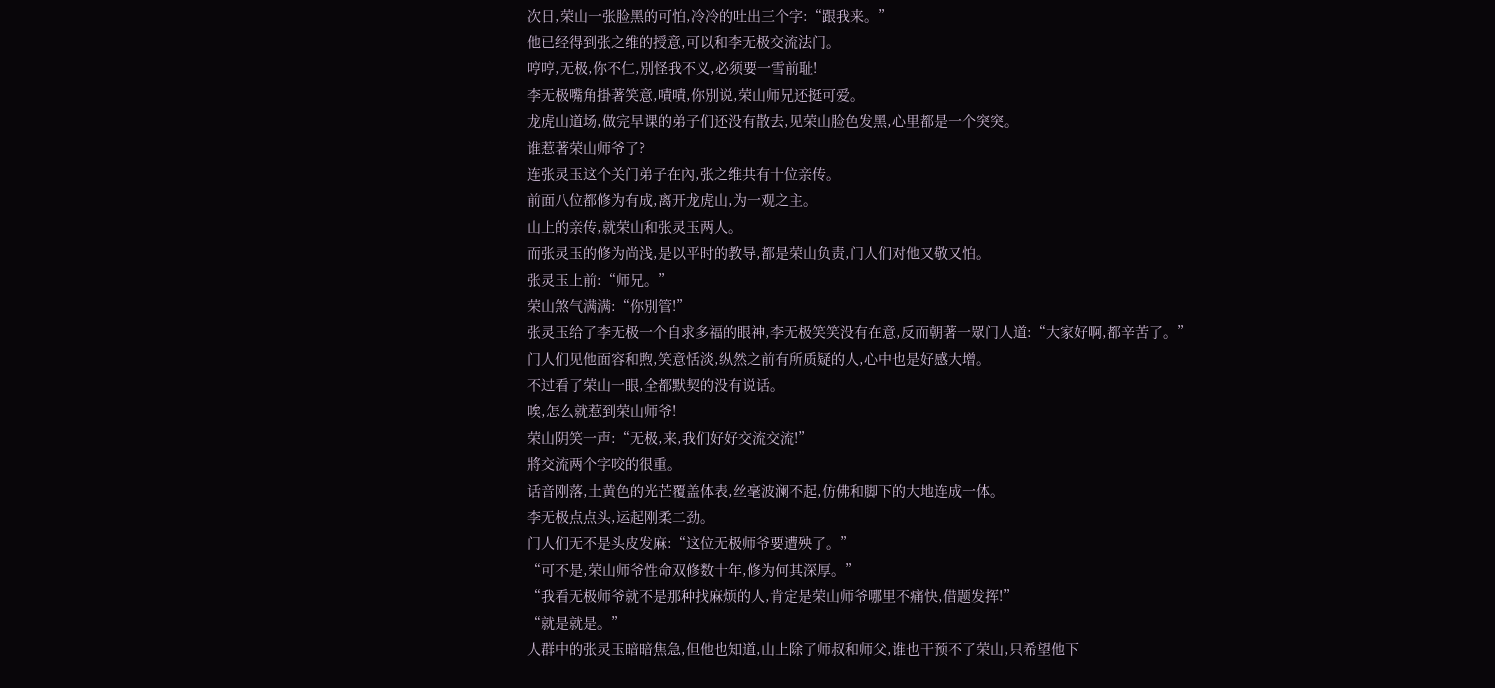次日,荣山一张脸黑的可怕,冷冷的吐出三个字:“跟我来。”
他已经得到张之维的授意,可以和李无极交流法门。
哼哼,无极,你不仁,別怪我不义,必须要一雪前耻!
李无极嘴角掛著笑意,嘖嘖,你別说,荣山师兄还挺可爱。
龙虎山道场,做完早课的弟子们还没有散去,见荣山脸色发黑,心里都是一个突突。
谁惹著荣山师爷了?
连张灵玉这个关门弟子在內,张之维共有十位亲传。
前面八位都修为有成,离开龙虎山,为一观之主。
山上的亲传,就荣山和张灵玉两人。
而张灵玉的修为尚浅,是以平时的教导,都是荣山负责,门人们对他又敬又怕。
张灵玉上前:“师兄。”
荣山煞气满满:“你別管!”
张灵玉给了李无极一个自求多福的眼神,李无极笑笑没有在意,反而朝著一眾门人道:“大家好啊,都辛苦了。”
门人们见他面容和煦,笑意恬淡,纵然之前有所质疑的人,心中也是好感大增。
不过看了荣山一眼,全都默契的没有说话。
唉,怎么就惹到荣山师爷!
荣山阴笑一声:“无极,来,我们好好交流交流!”
將交流两个字咬的很重。
话音刚落,土黄色的光芒覆盖体表,丝毫波澜不起,仿佛和脚下的大地连成一体。
李无极点点头,运起刚柔二劲。
门人们无不是头皮发麻:“这位无极师爷要遭殃了。”
“可不是,荣山师爷性命双修数十年,修为何其深厚。”
“我看无极师爷就不是那种找麻烦的人,肯定是荣山师爷哪里不痛快,借题发挥!”
“就是就是。”
人群中的张灵玉暗暗焦急,但他也知道,山上除了师叔和师父,谁也干预不了荣山,只希望他下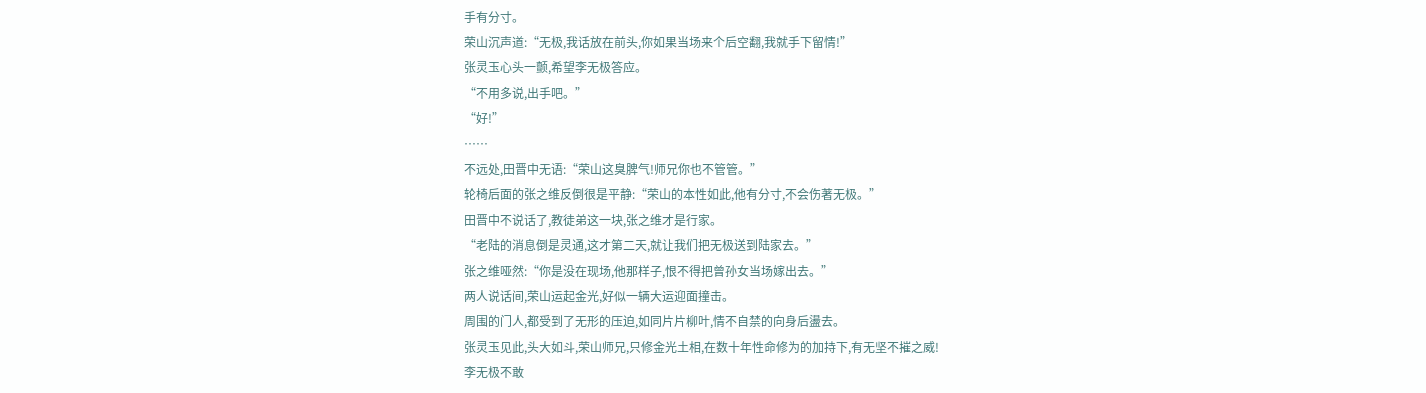手有分寸。
荣山沉声道:“无极,我话放在前头,你如果当场来个后空翻,我就手下留情!”
张灵玉心头一颤,希望李无极答应。
“不用多说,出手吧。”
“好!”
……
不远处,田晋中无语:“荣山这臭脾气!师兄你也不管管。”
轮椅后面的张之维反倒很是平静:“荣山的本性如此,他有分寸,不会伤著无极。”
田晋中不说话了,教徒弟这一块,张之维才是行家。
“老陆的消息倒是灵通,这才第二天,就让我们把无极送到陆家去。”
张之维哑然:“你是没在现场,他那样子,恨不得把曾孙女当场嫁出去。”
两人说话间,荣山运起金光,好似一辆大运迎面撞击。
周围的门人,都受到了无形的压迫,如同片片柳叶,情不自禁的向身后盪去。
张灵玉见此,头大如斗,荣山师兄,只修金光土相,在数十年性命修为的加持下,有无坚不摧之威!
李无极不敢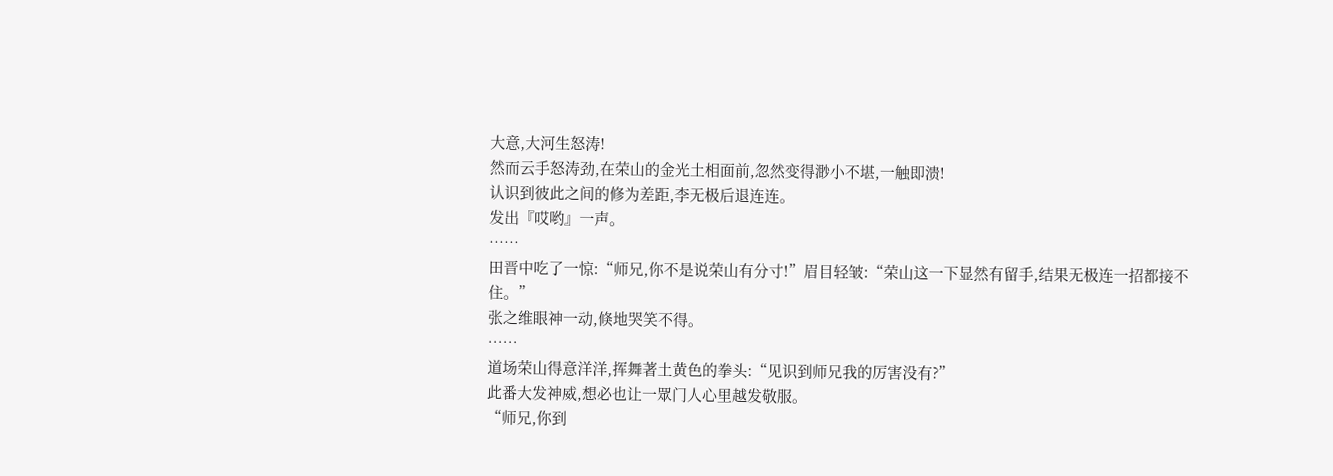大意,大河生怒涛!
然而云手怒涛劲,在荣山的金光土相面前,忽然变得渺小不堪,一触即溃!
认识到彼此之间的修为差距,李无极后退连连。
发出『哎哟』一声。
……
田晋中吃了一惊:“师兄,你不是说荣山有分寸!”眉目轻皱:“荣山这一下显然有留手,结果无极连一招都接不住。”
张之维眼神一动,倏地哭笑不得。
……
道场荣山得意洋洋,挥舞著土黄色的拳头:“见识到师兄我的厉害没有?”
此番大发神威,想必也让一眾门人心里越发敬服。
“师兄,你到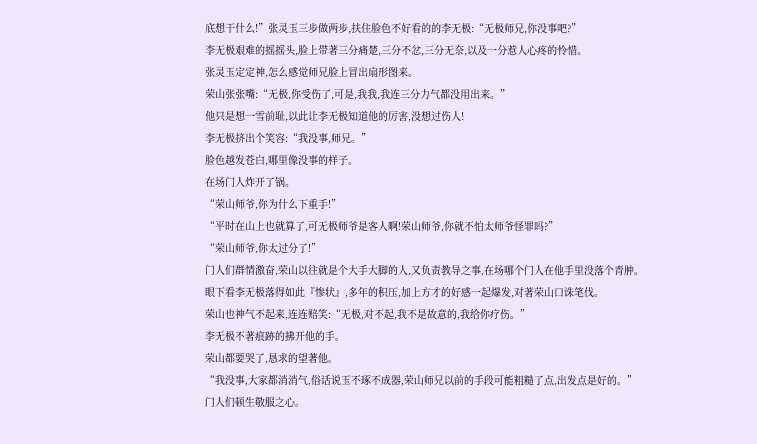底想干什么!”张灵玉三步做两步,扶住脸色不好看的的李无极:“无极师兄,你没事吧?”
李无极艰难的摇摇头,脸上带著三分痛楚,三分不忿,三分无奈,以及一分惹人心疼的怜惜。
张灵玉定定神,怎么感觉师兄脸上冒出扇形图来。
荣山张张嘴:“无极,你受伤了,可是,我我,我连三分力气都没用出来。”
他只是想一雪前耻,以此让李无极知道他的厉害,没想过伤人!
李无极挤出个笑容:“我没事,师兄。”
脸色越发苍白,哪里像没事的样子。
在场门人炸开了锅。
“荣山师爷,你为什么下重手!”
“平时在山上也就算了,可无极师爷是客人啊!荣山师爷,你就不怕太师爷怪罪吗?”
“荣山师爷,你太过分了!”
门人们群情激奋,荣山以往就是个大手大脚的人,又负责教导之事,在场哪个门人在他手里没落个青肿。
眼下看李无极落得如此『惨状』,多年的积压,加上方才的好感一起爆发,对著荣山口诛笔伐。
荣山也神气不起来,连连赔笑:“无极,对不起,我不是故意的,我给你疗伤。”
李无极不著痕跡的拂开他的手。
荣山都要哭了,恳求的望著他。
“我没事,大家都消消气,俗话说玉不琢不成器,荣山师兄以前的手段可能粗糙了点,出发点是好的。”
门人们顿生敬服之心。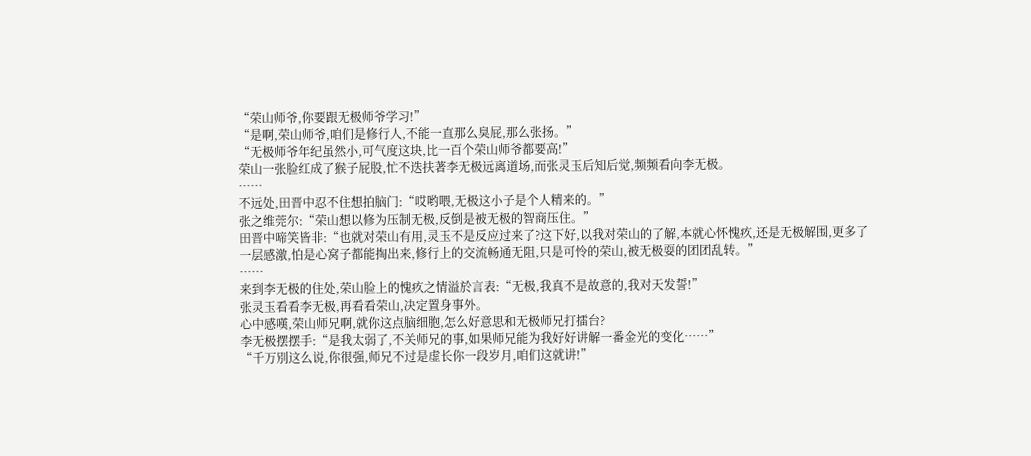“荣山师爷,你要跟无极师爷学习!”
“是啊,荣山师爷,咱们是修行人,不能一直那么臭屁,那么张扬。”
“无极师爷年纪虽然小,可气度这块,比一百个荣山师爷都要高!”
荣山一张脸红成了猴子屁股,忙不迭扶著李无极远离道场,而张灵玉后知后觉,频频看向李无极。
……
不远处,田晋中忍不住想拍脑门:“哎哟喂,无极这小子是个人精来的。”
张之维莞尔:“荣山想以修为压制无极,反倒是被无极的智商压住。”
田晋中啼笑皆非:“也就对荣山有用,灵玉不是反应过来了?这下好,以我对荣山的了解,本就心怀愧疚,还是无极解围,更多了一层感激,怕是心窝子都能掏出来,修行上的交流畅通无阻,只是可怜的荣山,被无极耍的团团乱转。”
……
来到李无极的住处,荣山脸上的愧疚之情溢於言表:“无极,我真不是故意的,我对天发誓!”
张灵玉看看李无极,再看看荣山,决定置身事外。
心中感嘆,荣山师兄啊,就你这点脑细胞,怎么好意思和无极师兄打擂台?
李无极摆摆手:“是我太弱了,不关师兄的事,如果师兄能为我好好讲解一番金光的变化……”
“千万別这么说,你很强,师兄不过是虚长你一段岁月,咱们这就讲!”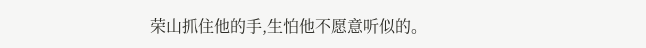荣山抓住他的手,生怕他不愿意听似的。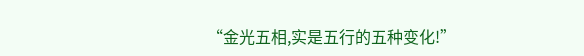“金光五相,实是五行的五种变化!”